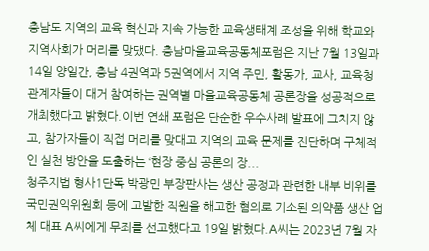충남도 지역의 교육 혁신과 지속 가능한 교육생태계 조성을 위해 학교와 지역사회가 머리를 맞댔다. 충남마을교육공동체포럼은 지난 7월 13일과 14일 양일간, 충남 4권역과 5권역에서 지역 주민, 활동가, 교사, 교육청 관계자들이 대거 참여하는 권역별 마을교육공동체 공론장을 성공적으로 개최했다고 밝혔다.이번 연쇄 포럼은 단순한 우수사례 발표에 그치지 않고, 참가자들이 직접 머리를 맞대고 지역의 교육 문제를 진단하며 구체적인 실천 방안을 도출하는 ‘현장 중심 공론의 장...
청주지법 형사1단독 박광민 부장판사는 생산 공정과 관련한 내부 비위를 국민권익위원회 등에 고발한 직원을 해고한 혐의로 기소된 의약품 생산 업체 대표 A씨에게 무죄를 선고했다고 19일 밝혔다.A씨는 2023년 7월 자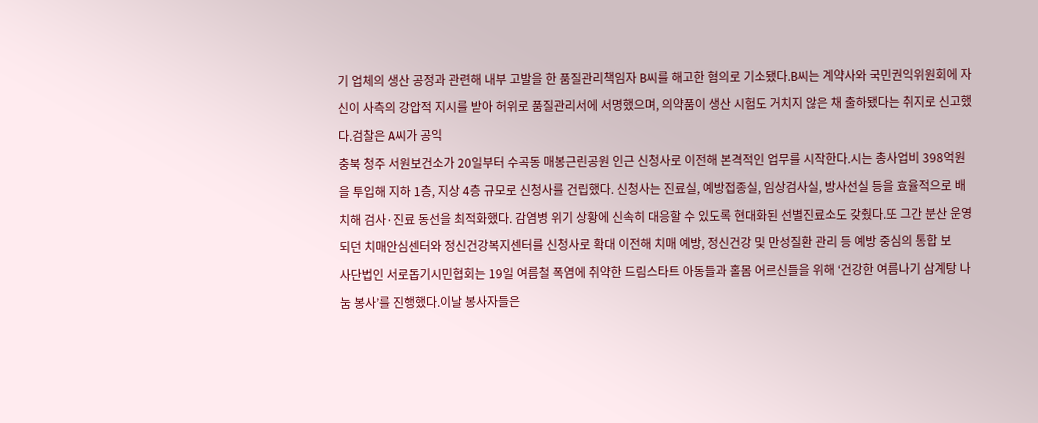기 업체의 생산 공정과 관련해 내부 고발을 한 품질관리책임자 B씨를 해고한 혐의로 기소됐다.B씨는 계약사와 국민권익위원회에 자신이 사측의 강압적 지시를 받아 허위로 품질관리서에 서명했으며, 의약품이 생산 시험도 거치지 않은 채 출하됐다는 취지로 신고했다.검찰은 A씨가 공익
충북 청주 서원보건소가 20일부터 수곡동 매봉근린공원 인근 신청사로 이전해 본격적인 업무를 시작한다.시는 총사업비 398억원을 투입해 지하 1층, 지상 4층 규모로 신청사를 건립했다. 신청사는 진료실, 예방접종실, 임상검사실, 방사선실 등을 효율적으로 배치해 검사·진료 동선을 최적화했다. 감염병 위기 상황에 신속히 대응할 수 있도록 현대화된 선별진료소도 갖췄다.또 그간 분산 운영되던 치매안심센터와 정신건강복지센터를 신청사로 확대 이전해 치매 예방, 정신건강 및 만성질환 관리 등 예방 중심의 통합 보
사단법인 서로돕기시민협회는 19일 여름철 폭염에 취약한 드림스타트 아동들과 홀몸 어르신들을 위해 ‘건강한 여름나기 삼계탕 나눔 봉사’를 진행했다.이날 봉사자들은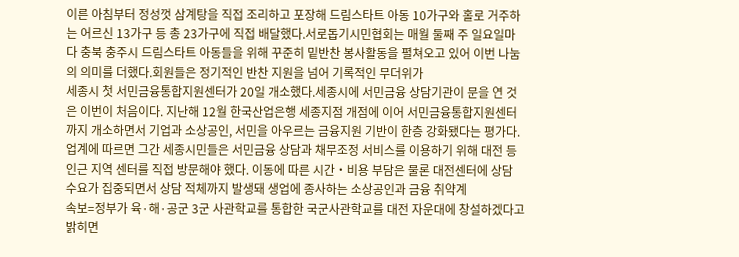이른 아침부터 정성껏 삼계탕을 직접 조리하고 포장해 드림스타트 아동 10가구와 홀로 거주하는 어르신 13가구 등 총 23가구에 직접 배달했다.서로돕기시민협회는 매월 둘째 주 일요일마다 충북 충주시 드림스타트 아동들을 위해 꾸준히 밑반찬 봉사활동을 펼쳐오고 있어 이번 나눔의 의미를 더했다.회원들은 정기적인 반찬 지원을 넘어 기록적인 무더위가
세종시 첫 서민금융통합지원센터가 20일 개소했다.세종시에 서민금융 상담기관이 문을 연 것은 이번이 처음이다. 지난해 12월 한국산업은행 세종지점 개점에 이어 서민금융통합지원센터까지 개소하면서 기업과 소상공인, 서민을 아우르는 금융지원 기반이 한층 강화됐다는 평가다.업계에 따르면 그간 세종시민들은 서민금융 상담과 채무조정 서비스를 이용하기 위해 대전 등 인근 지역 센터를 직접 방문해야 했다. 이동에 따른 시간‧비용 부담은 물론 대전센터에 상담 수요가 집중되면서 상담 적체까지 발생돼 생업에 종사하는 소상공인과 금융 취약계
속보=정부가 육·해·공군 3군 사관학교를 통합한 국군사관학교를 대전 자운대에 창설하겠다고 밝히면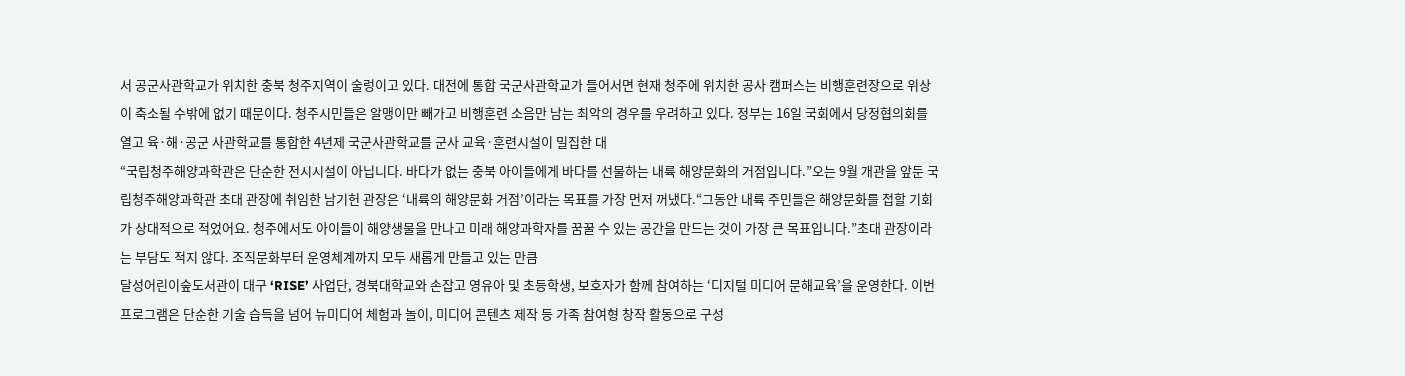서 공군사관학교가 위치한 충북 청주지역이 술렁이고 있다. 대전에 통합 국군사관학교가 들어서면 현재 청주에 위치한 공사 캠퍼스는 비행훈련장으로 위상이 축소될 수밖에 없기 때문이다. 청주시민들은 알맹이만 빼가고 비행훈련 소음만 남는 최악의 경우를 우려하고 있다. 정부는 16일 국회에서 당정협의회를 열고 육·해·공군 사관학교를 통합한 4년제 국군사관학교를 군사 교육·훈련시설이 밀집한 대
“국립청주해양과학관은 단순한 전시시설이 아닙니다. 바다가 없는 충북 아이들에게 바다를 선물하는 내륙 해양문화의 거점입니다.”오는 9월 개관을 앞둔 국립청주해양과학관 초대 관장에 취임한 남기헌 관장은 ‘내륙의 해양문화 거점’이라는 목표를 가장 먼저 꺼냈다.“그동안 내륙 주민들은 해양문화를 접할 기회가 상대적으로 적었어요. 청주에서도 아이들이 해양생물을 만나고 미래 해양과학자를 꿈꿀 수 있는 공간을 만드는 것이 가장 큰 목표입니다.”초대 관장이라는 부담도 적지 않다. 조직문화부터 운영체계까지 모두 새롭게 만들고 있는 만큼
달성어린이숲도서관이 대구 ‘RISE’ 사업단, 경북대학교와 손잡고 영유아 및 초등학생, 보호자가 함께 참여하는 ‘디지털 미디어 문해교육’을 운영한다. 이번 프로그램은 단순한 기술 습득을 넘어 뉴미디어 체험과 놀이, 미디어 콘텐츠 제작 등 가족 참여형 창작 활동으로 구성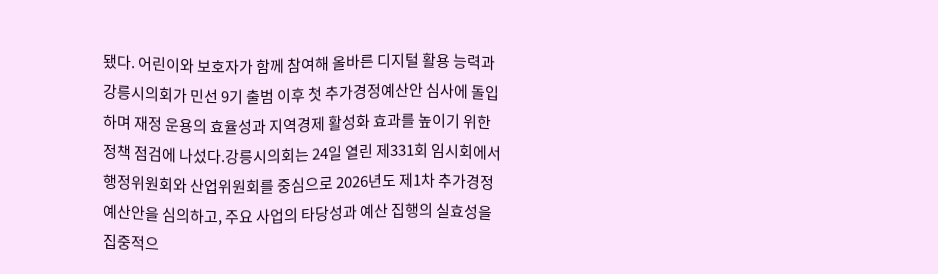됐다. 어린이와 보호자가 함께 참여해 올바른 디지털 활용 능력과
강릉시의회가 민선 9기 출범 이후 첫 추가경정예산안 심사에 돌입하며 재정 운용의 효율성과 지역경제 활성화 효과를 높이기 위한 정책 점검에 나섰다.강릉시의회는 24일 열린 제331회 임시회에서 행정위원회와 산업위원회를 중심으로 2026년도 제1차 추가경정예산안을 심의하고, 주요 사업의 타당성과 예산 집행의 실효성을 집중적으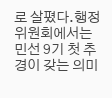로 살폈다.행정위원회에서는 민선 9기 첫 추경이 갖는 의미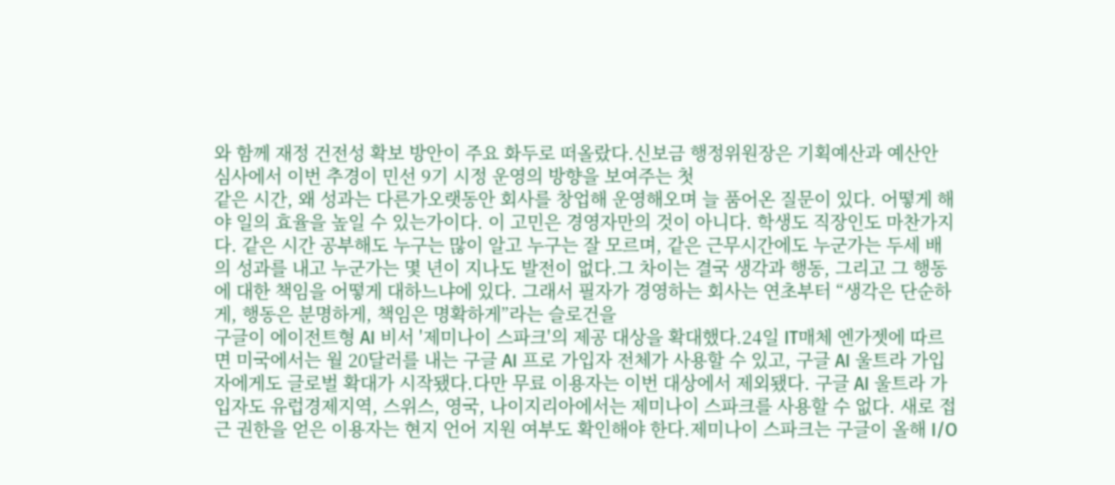와 함께 재정 건전성 확보 방안이 주요 화두로 떠올랐다.신보금 행정위원장은 기획예산과 예산안 심사에서 이번 추경이 민선 9기 시정 운영의 방향을 보여주는 첫
같은 시간, 왜 성과는 다른가오랫동안 회사를 창업해 운영해오며 늘 품어온 질문이 있다. 어떻게 해야 일의 효율을 높일 수 있는가이다. 이 고민은 경영자만의 것이 아니다. 학생도 직장인도 마찬가지다. 같은 시간 공부해도 누구는 많이 알고 누구는 잘 모르며, 같은 근무시간에도 누군가는 두세 배의 성과를 내고 누군가는 몇 년이 지나도 발전이 없다.그 차이는 결국 생각과 행동, 그리고 그 행동에 대한 책임을 어떻게 대하느냐에 있다. 그래서 필자가 경영하는 회사는 연초부터 “생각은 단순하게, 행동은 분명하게, 책임은 명확하게”라는 슬로건을
구글이 에이전트형 AI 비서 '제미나이 스파크'의 제공 대상을 확대했다.24일 IT매체 엔가젯에 따르면 미국에서는 월 20달러를 내는 구글 AI 프로 가입자 전체가 사용할 수 있고, 구글 AI 울트라 가입자에게도 글로벌 확대가 시작됐다.다만 무료 이용자는 이번 대상에서 제외됐다. 구글 AI 울트라 가입자도 유럽경제지역, 스위스, 영국, 나이지리아에서는 제미나이 스파크를 사용할 수 없다. 새로 접근 권한을 얻은 이용자는 현지 언어 지원 여부도 확인해야 한다.제미나이 스파크는 구글이 올해 I/O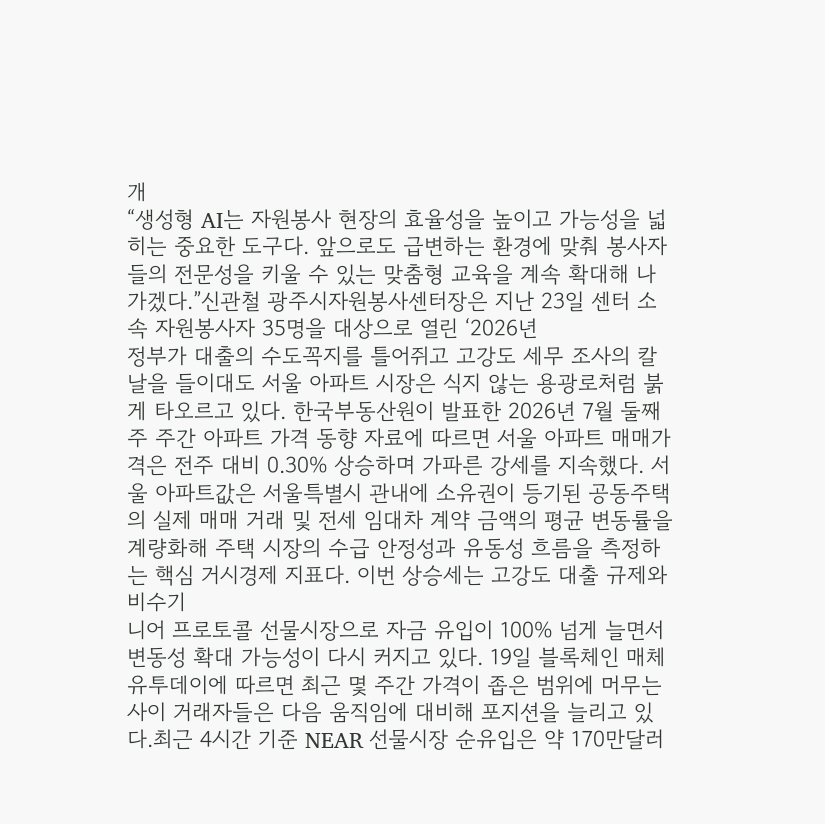개
“생성형 AI는 자원봉사 현장의 효율성을 높이고 가능성을 넓히는 중요한 도구다. 앞으로도 급변하는 환경에 맞춰 봉사자들의 전문성을 키울 수 있는 맞춤형 교육을 계속 확대해 나가겠다.”신관철 광주시자원봉사센터장은 지난 23일 센터 소속 자원봉사자 35명을 대상으로 열린 ‘2026년
정부가 대출의 수도꼭지를 틀어쥐고 고강도 세무 조사의 칼날을 들이대도 서울 아파트 시장은 식지 않는 용광로처럼 붉게 타오르고 있다. 한국부동산원이 발표한 2026년 7월 둘째 주 주간 아파트 가격 동향 자료에 따르면 서울 아파트 매매가격은 전주 대비 0.30% 상승하며 가파른 강세를 지속했다. 서울 아파트값은 서울특별시 관내에 소유권이 등기된 공동주택의 실제 매매 거래 및 전세 임대차 계약 금액의 평균 변동률을 계량화해 주택 시장의 수급 안정성과 유동성 흐름을 측정하는 핵심 거시경제 지표다. 이번 상승세는 고강도 대출 규제와 비수기
니어 프로토콜 선물시장으로 자금 유입이 100% 넘게 늘면서 변동성 확대 가능성이 다시 커지고 있다. 19일 블록체인 매체 유투데이에 따르면 최근 몇 주간 가격이 좁은 범위에 머무는 사이 거래자들은 다음 움직임에 대비해 포지션을 늘리고 있다.최근 4시간 기준 NEAR 선물시장 순유입은 약 170만달러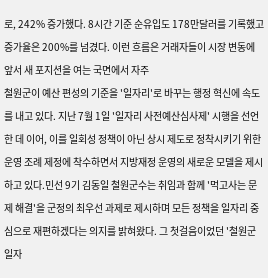로, 242% 증가했다. 8시간 기준 순유입도 178만달러를 기록했고 증가율은 200%를 넘겼다. 이런 흐름은 거래자들이 시장 변동에 앞서 새 포지션을 여는 국면에서 자주
철원군이 예산 편성의 기준을 '일자리'로 바꾸는 행정 혁신에 속도를 내고 있다. 지난 7월 1일 '일자리 사전예산심사제' 시행을 선언한 데 이어, 이를 일회성 정책이 아닌 상시 제도로 정착시키기 위한 운영 조례 제정에 착수하면서 지방재정 운영의 새로운 모델을 제시하고 있다.민선 9기 김동일 철원군수는 취임과 함께 '먹고사는 문제 해결'을 군정의 최우선 과제로 제시하며 모든 정책을 일자리 중심으로 재편하겠다는 의지를 밝혀왔다. 그 첫걸음이었던 '철원군 일자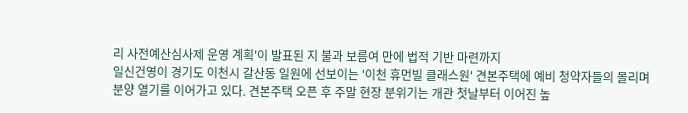리 사전예산심사제 운영 계획'이 발표된 지 불과 보름여 만에 법적 기반 마련까지
일신건영이 경기도 이천시 갈산동 일원에 선보이는 '이천 휴먼빌 클래스원' 견본주택에 예비 청약자들의 몰리며 분양 열기를 이어가고 있다. 견본주택 오픈 후 주말 현장 분위기는 개관 첫날부터 이어진 높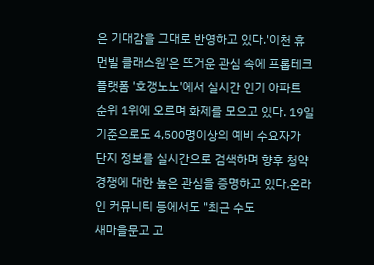은 기대감을 그대로 반영하고 있다.'이천 휴먼빌 클래스원'은 뜨거운 관심 속에 프롭테크 플랫폼 '호갱노노'에서 실시간 인기 아파트 순위 1위에 오르며 화제를 모으고 있다. 19일 기준으로도 4,500명이상의 예비 수요자가 단지 정보를 실시간으로 검색하며 향후 청약 경쟁에 대한 높은 관심을 증명하고 있다.온라인 커뮤니티 등에서도 "최근 수도
새마을문고 고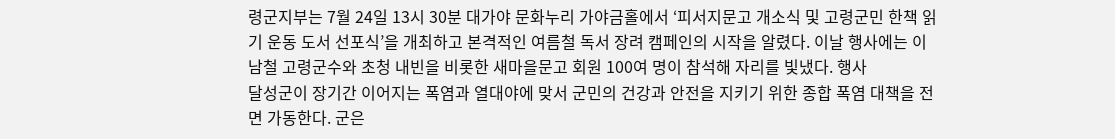령군지부는 7월 24일 13시 30분 대가야 문화누리 가야금홀에서 ‘피서지문고 개소식 및 고령군민 한책 읽기 운동 도서 선포식’을 개최하고 본격적인 여름철 독서 장려 캠페인의 시작을 알렸다. 이날 행사에는 이남철 고령군수와 초청 내빈을 비롯한 새마을문고 회원 100여 명이 참석해 자리를 빛냈다. 행사
달성군이 장기간 이어지는 폭염과 열대야에 맞서 군민의 건강과 안전을 지키기 위한 종합 폭염 대책을 전면 가동한다. 군은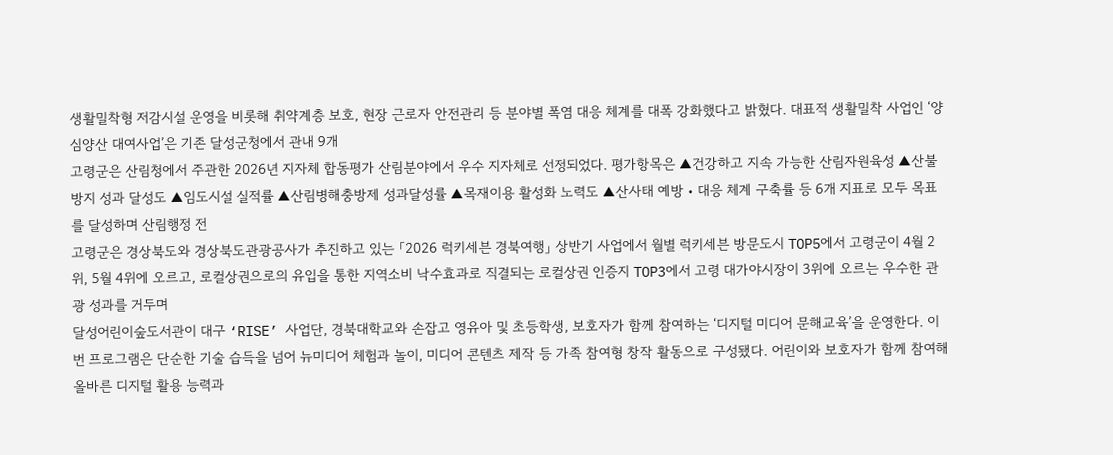생활밀착형 저감시설 운영을 비롯해 취약계층 보호, 현장 근로자 안전관리 등 분야별 폭염 대응 체계를 대폭 강화했다고 밝혔다. 대표적 생활밀착 사업인 ‘양심양산 대여사업’은 기존 달성군청에서 관내 9개
고령군은 산림청에서 주관한 2026년 지자체 합동평가 산림분야에서 우수 지자체로 선정되었다. 평가항목은 ▲건강하고 지속 가능한 산림자원육성 ▲산불방지 성과 달성도 ▲임도시설 실적률 ▲산림병해충방제 성과달성률 ▲목재이용 활성화 노력도 ▲산사태 예방‧대응 체계 구축률 등 6개 지표로 모두 목표를 달성하며 산림행정 전
고령군은 경상북도와 경상북도관광공사가 추진하고 있는 「2026 럭키세븐 경북여행」 상반기 사업에서 월별 럭키세븐 방문도시 TOP5에서 고령군이 4월 2위, 5월 4위에 오르고, 로컬상권으로의 유입을 통한 지역소비 낙수효과로 직결되는 로컬상권 인증지 TOP3에서 고령 대가야시장이 3위에 오르는 우수한 관광 성과를 거두며
달성어린이숲도서관이 대구 ‘RISE’ 사업단, 경북대학교와 손잡고 영유아 및 초등학생, 보호자가 함께 참여하는 ‘디지털 미디어 문해교육’을 운영한다. 이번 프로그램은 단순한 기술 습득을 넘어 뉴미디어 체험과 놀이, 미디어 콘텐츠 제작 등 가족 참여형 창작 활동으로 구성됐다. 어린이와 보호자가 함께 참여해 올바른 디지털 활용 능력과